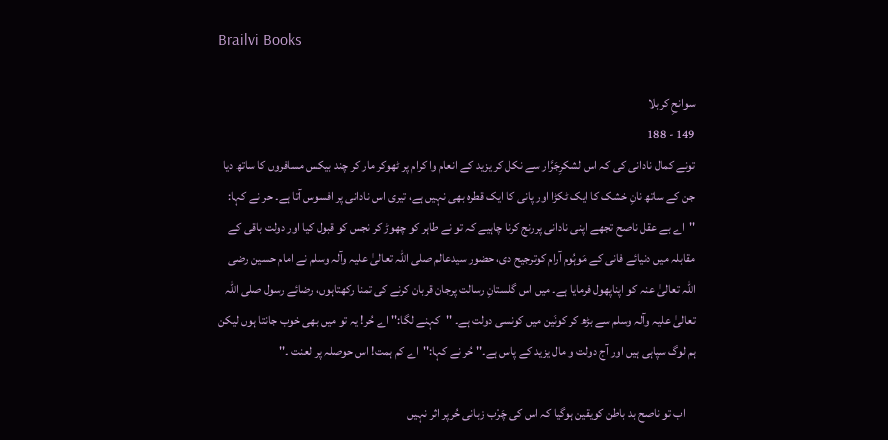Brailvi Books

سوانحِ کربلا
149 - 188
تونے کمال نادانی کی کہ اس لشکرِجَرَّار سے نکل کر یزید کے انعام وا کرام پر ٹھوکر مار کر چند بیکس مسافروں کا ساتھ دیا جن کے ساتھ نانِ خشک کا ایک ٹکڑا اور پانی کا ایک قطرہ بھی نہیں ہے، تیری اس نادانی پر افسوس آتا ہے۔ حر نے کہا: ''اے بے عقل ناصح تجھے اپنی نادانی پررنج کرنا چاہیے کہ تو نے طاہر کو چھوڑ کر نجس کو قبول کیا اور دولت باقی کے مقابلہ میں دنیائے فانی کے مَوہُوم آرام کوترجیح دی، حضور سیدعالم صلی اللہ تعالیٰ علیہ وآلہ وسلم نے امام حسین رضی اللہ تعالیٰ عنہ کو اپناپھول فرمایا ہے۔ میں اس گلستانِ رسالت پرجان قربان کرنے کی تمنا رکھتاہوں، رضائے رسول صلی اللہ تعالیٰ علیہ وآلہ وسلم سے بڑھ کر کونَین میں کونسی دولت ہے۔ ''کہنے لگا:'' اے حُر! یہ تو میں بھی خوب جانتا ہوں لیکن ہم لوگ سپاہی ہیں اور آج دولت و مال یزید کے پاس ہے۔'' حُر نے کہا:''اے کم ہمت! اس حوصلہ پر لعنت ۔''

    اب تو ناصح بد باطن کویقین ہوگیا کہ اس کی چَرْب زبانی حُرپر اثر نہیں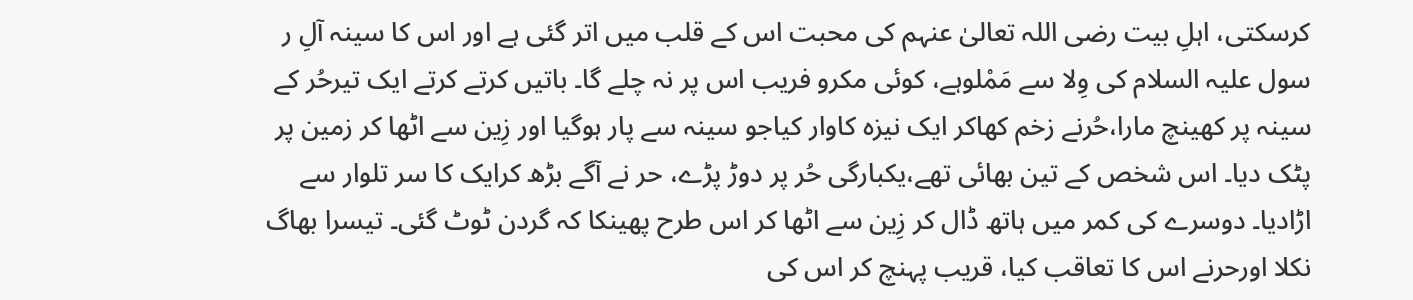کرسکتی، اہلِ بیت رضی اللہ تعالیٰ عنہم کی محبت اس کے قلب میں اتر گئی ہے اور اس کا سینہ آلِ ر سول علیہ السلام کی وِلا سے مَمْلوہے، کوئی مکرو فریب اس پر نہ چلے گا۔ باتیں کرتے کرتے ایک تیرحُر کے سینہ پر کھینچ مارا،حُرنے زخم کھاکر ایک نیزہ کاوار کیاجو سینہ سے پار ہوگیا اور زِین سے اٹھا کر زمین پر پٹک دیا۔ اس شخص کے تین بھائی تھے،یکبارگی حُر پر دوڑ پڑے، حر نے آگے بڑھ کرایک کا سر تلوار سے اڑادیا۔ دوسرے کی کمر میں ہاتھ ڈال کر زِین سے اٹھا کر اس طرح پھینکا کہ گردن ٹوٹ گئی۔ تیسرا بھاگ نکلا اورحرنے اس کا تعاقب کیا، قریب پہنچ کر اس کی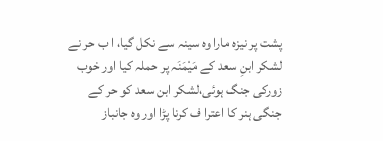پشت پر نیزہ مارا وہ سینہ سے نکل گیا، ا ب حر نے لشکر ابنِ سعد کے مَیْمَنَہ پر حملہ کیا اور خوب زورکی جنگ ہوئی،لشکر ابن سعد کو حر کے جنگی ہنر کا اعترا ف کرنا پڑا اور وہ جانباز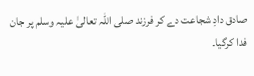صادق دادِ شجاعت دے کر فرزند صلی اللہ تعالیٰ علیہ وسلم پر جان فدا کرگیا۔